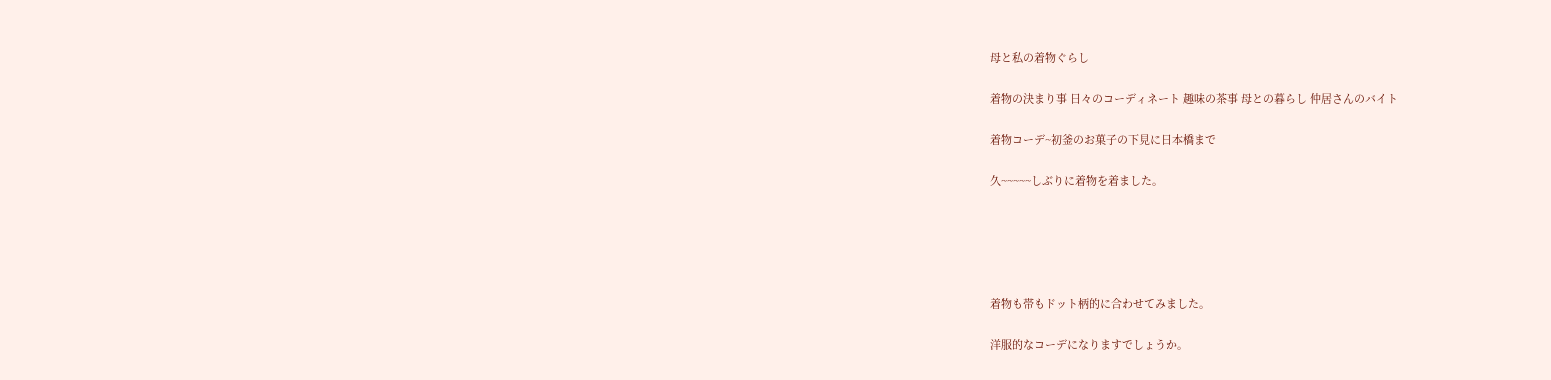母と私の着物ぐらし

着物の決まり事 日々のコーディネート 趣味の茶事 母との暮らし 仲居さんのバイト

着物コーデ~初釜のお菓子の下見に日本橋まで

久~~~~~しぶりに着物を着ました。





着物も帯もドット柄的に合わせてみました。

洋服的なコーデになりますでしょうか。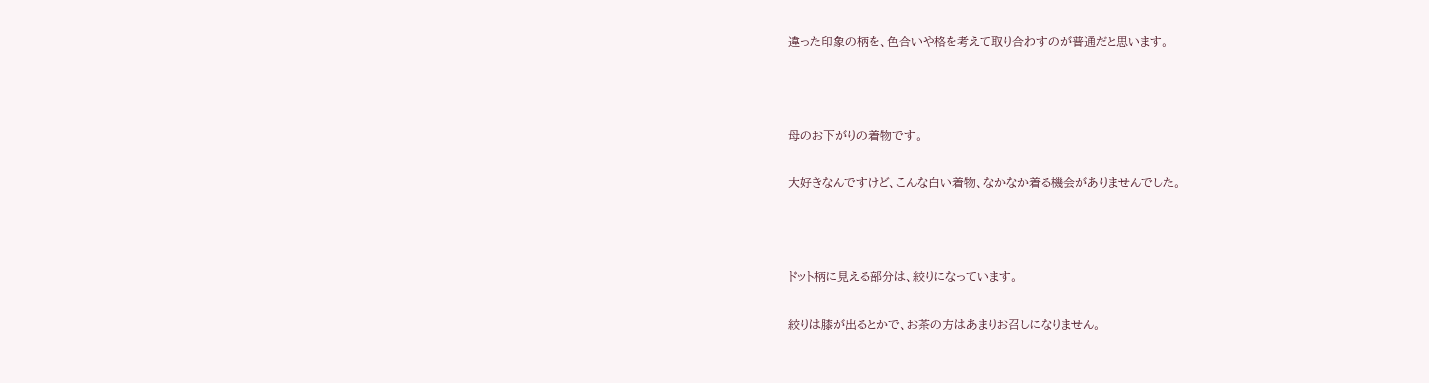違った印象の柄を、色合いや格を考えて取り合わすのが普通だと思います。



母のお下がりの着物です。

大好きなんですけど、こんな白い着物、なかなか着る機会がありませんでした。



ドット柄に見える部分は、絞りになっています。

絞りは膝が出るとかで、お茶の方はあまりお召しになりません。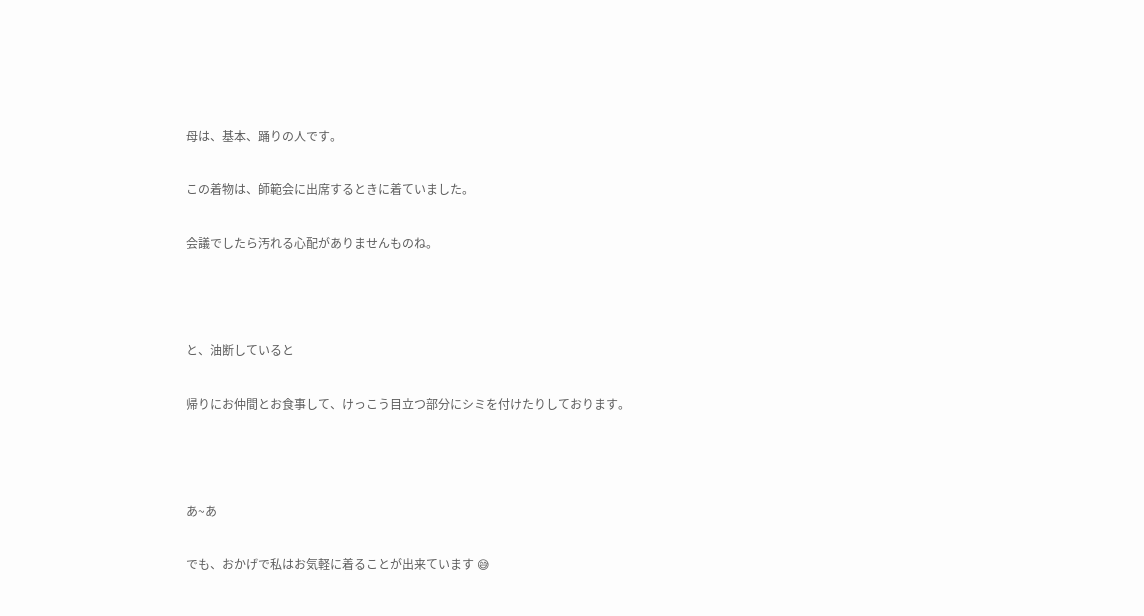母は、基本、踊りの人です。

この着物は、師範会に出席するときに着ていました。

会議でしたら汚れる心配がありませんものね。



と、油断していると

帰りにお仲間とお食事して、けっこう目立つ部分にシミを付けたりしております。



あ~あ

でも、おかげで私はお気軽に着ることが出来ています 😅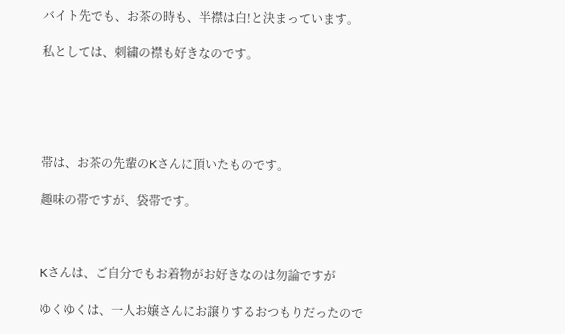バイト先でも、お茶の時も、半襟は白!と決まっています。

私としては、刺繍の襟も好きなのです。





帯は、お茶の先輩のKさんに頂いたものです。

趣味の帯ですが、袋帯です。



Kさんは、ご自分でもお着物がお好きなのは勿論ですが

ゆくゆくは、一人お嬢さんにお譲りするおつもりだったので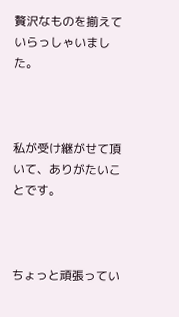贅沢なものを揃えていらっしゃいました。



私が受け継がせて頂いて、ありがたいことです。



ちょっと頑張ってい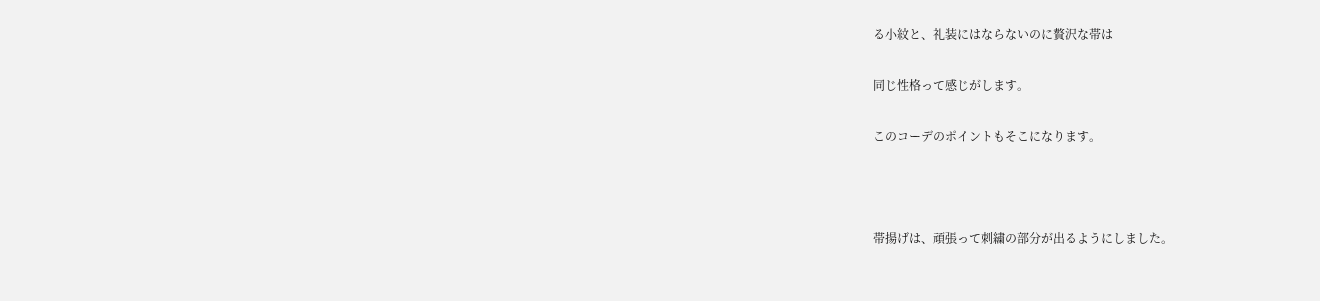る小紋と、礼装にはならないのに贅沢な帯は

同じ性格って感じがします。

このコーデのポイントもそこになります。



帯揚げは、頑張って刺繍の部分が出るようにしました。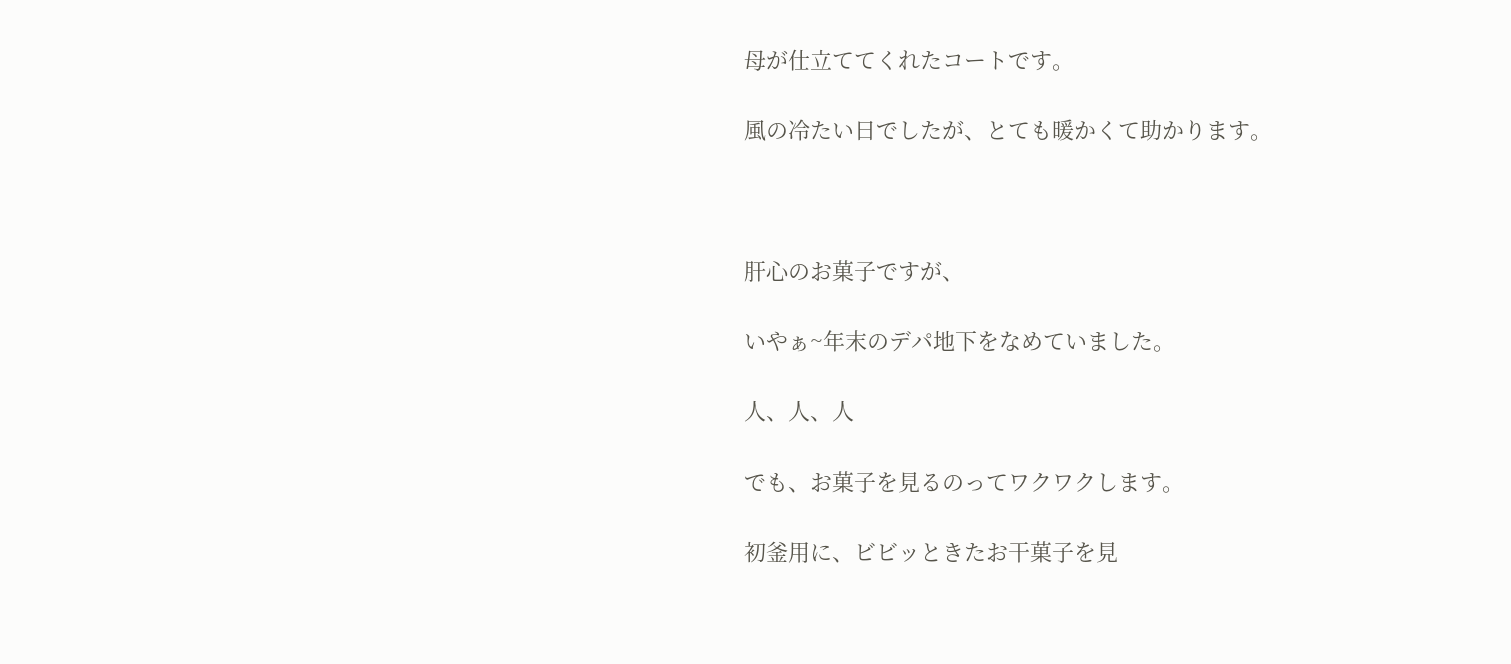母が仕立ててくれたコートです。

風の冷たい日でしたが、とても暖かくて助かります。



肝心のお菓子ですが、

いやぁ~年末のデパ地下をなめていました。

人、人、人

でも、お菓子を見るのってワクワクします。

初釜用に、ビビッときたお干菓子を見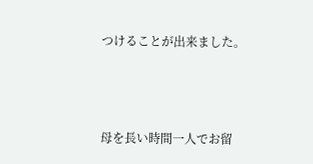つけることが出来ました。



母を長い時間一人でお留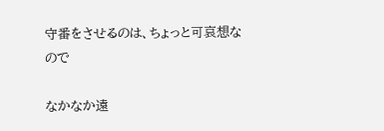守番をさせるのは、ちょっと可哀想なので

なかなか遠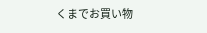くまでお買い物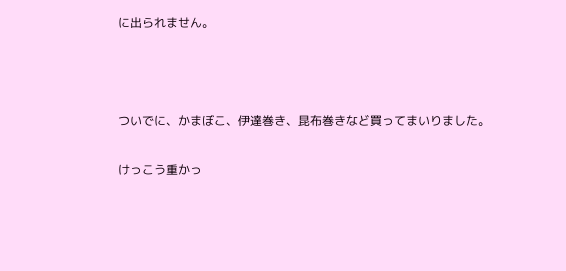に出られません。



ついでに、かまぼこ、伊達巻き、昆布巻きなど買ってまいりました。

けっこう重かっ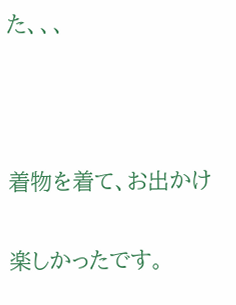た、、、



着物を着て、お出かけ

楽しかったです。